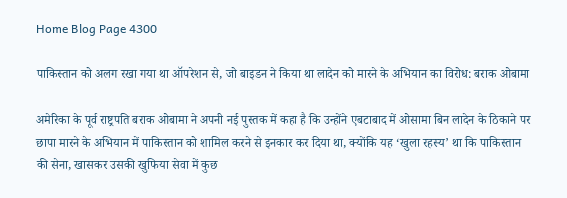Home Blog Page 4300

पाकिस्तान को अलग रखा गया था ऑपरेशन से, जो बाइडन ने किया था लादेन को मारने के अभियान का विरोध: बराक ओबामा

अमेरिका के पूर्व राष्ट्रपति बराक ओबामा ने अपनी नई पुस्तक में कहा है कि उन्होंने एबटाबाद में ओसामा बिन लादेन के ठिकाने पर छापा मारने के अभियान में पाकिस्तान को शामिल करने से इनकार कर दिया था, क्योंकि यह ‘खुला रहस्य’ था कि पाकिस्तान की सेना, खासकर उसकी खुफिया सेवा में कुछ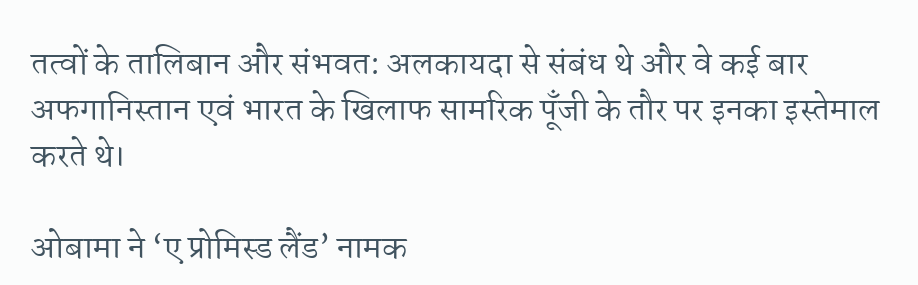तत्वों के तालिबान और संभवत: अलकायदा से संबंध थे और वे कई बार अफगानिस्तान एवं भारत के खिलाफ सामरिक पूँजी के तौर पर इनका इस्तेमाल करते थे।

ओबामा ने ‘ए प्रोमिस्ड लैंड’ नामक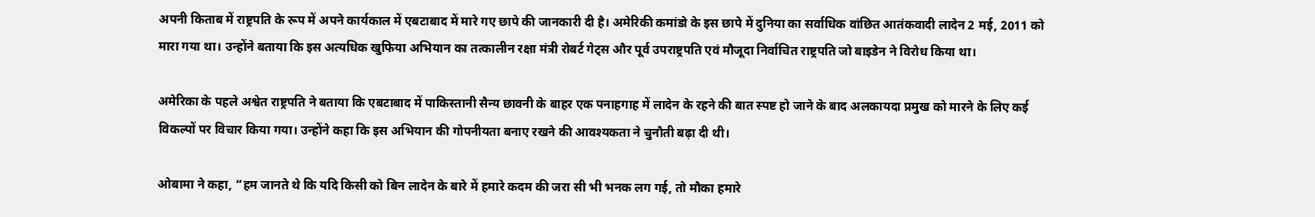अपनी किताब में राष्ट्रपति के रूप में अपने कार्यकाल में एबटाबाद में मारे गए छापे की जानकारी दी है। अमेरिकी कमांडो के इस छापे में दुनिया का सर्वाधिक वांछित आतंकवादी लादेन 2 मई, 2011 को मारा गया था। उन्होंने बताया कि इस अत्यधिक खुफिया अभियान का तत्कालीन रक्षा मंत्री रोबर्ट गेट्स और पूर्व उपराष्ट्रपति एवं मौजूदा निर्वाचित राष्ट्रपति जो बाइडेन ने विरोध किया था।

अमेरिका के पहले अश्वेत राष्ट्रपति ने बताया कि एबटाबाद में पाकिस्तानी सैन्य छावनी के बाहर एक पनाहगाह में लादेन के रहने की बात स्पष्ट हो जाने के बाद अलकायदा प्रमुख को मारने के लिए कई विकल्पों पर विचार किया गया। उन्होंने कहा कि इस अभियान की गोपनीयता बनाए रखने की आवश्यकता ने चुनौती बढ़ा दी थी।

ओबामा ने कहा, “हम जानते थे कि यदि किसी को बिन लादेन के बारे में हमारे कदम की जरा सी भी भनक लग गई, तो मौका हमारे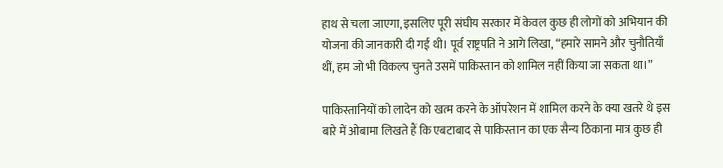हाथ से चला जाएगा, इसलिए पूरी संघीय सरकार में केवल कुछ ही लोगों को अभियान की योजना की जानकारी दी गई थी। पूर्व राष्ट्रपति ने आगे लिखा, “हमारे सामने और चुनौतियाँ थीं, हम जो भी विकल्प चुनते उसमें पाकिस्तान को शामिल नहीं किया जा सकता था।”

पाकिस्तानियों को लादेन को खत्म करने के ऑपरेशन में शामिल करने के क्या खतरे थे इस बारे में ओबामा लिखते हैं कि एबटाबाद से पाकिस्तान का एक सैन्य ठिकाना मात्र कुछ ही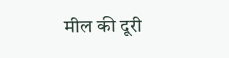मील की दूरी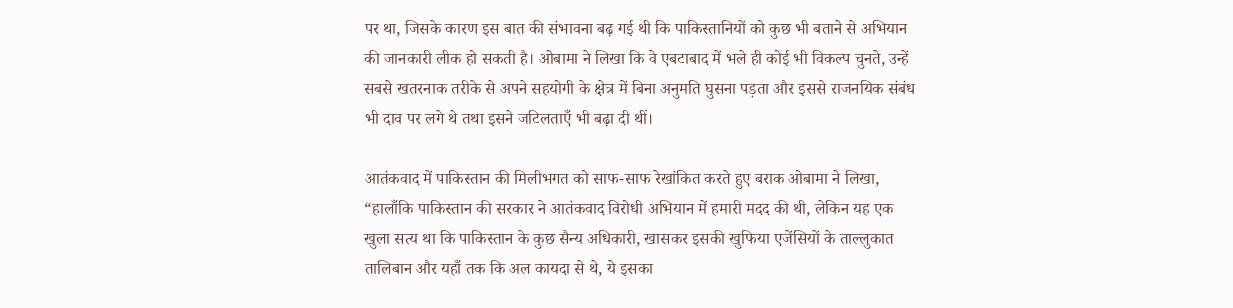पर था, जिसके कारण इस बात की संभावना बढ़ गई थी कि पाकिस्तानियों को कुछ भी बताने से अभियान की जानकारी लीक हो सकती है। ओबामा ने लिखा कि वे एबटाबाद में भले ही कोई भी विकल्प चुनते, उन्हें सबसे खतरनाक तरीके से अपने सहयोगी के क्षेत्र में बिना अनुमति घुसना पड़ता और इससे राजनयिक संबंध भी दाव पर लगे थे तथा इसने जटिलताएँ भी बढ़ा दी थीं।

आतंकवाद में पाकिस्तान की मिलीभगत को साफ-साफ रेखांकित करते हुए बराक ओबामा ने लिखा, “हालाँकि पाकिस्तान की सरकार ने आतंकवाद विरोधी अभियान में हमारी मदद की थी, लेकिन यह एक खुला सत्य था कि पाकिस्तान के कुछ सैन्य अधिकारी, खासकर इसकी खुफिया एजेंसियों के ताल्लुकात तालिबान और यहाँ तक कि अल कायदा से थे, ये इसका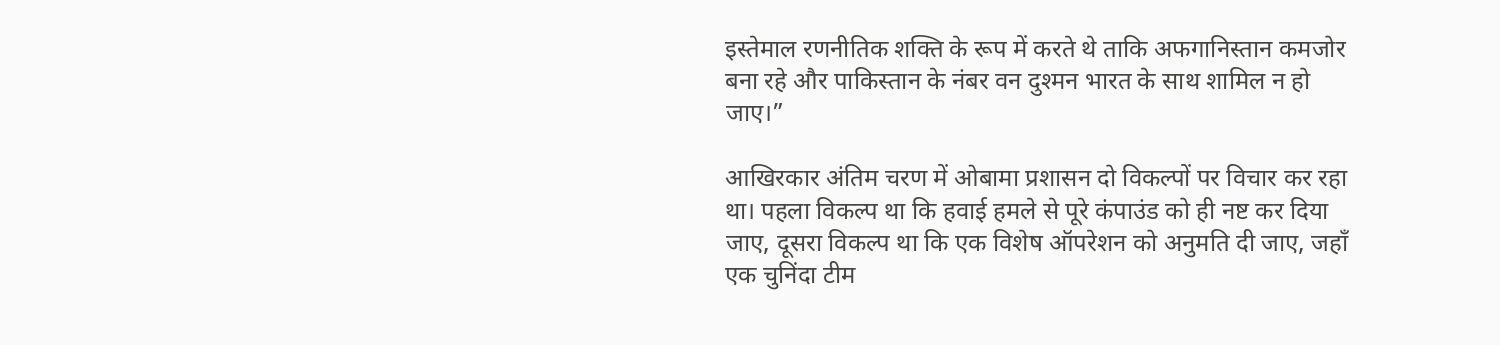इस्तेमाल रणनीतिक शक्ति के रूप में करते थे ताकि अफगानिस्तान कमजोर बना रहे और पाकिस्तान के नंबर वन दुश्मन भारत के साथ शामिल न हो जाए।”

आखिरकार अंतिम चरण में ओबामा प्रशासन दो विकल्पों पर विचार कर रहा था। पहला विकल्प था कि हवाई हमले से पूरे कंपाउंड को ही नष्ट कर दिया जाए, दूसरा विकल्प था कि एक विशेष ऑपरेशन को अनुमति दी जाए, जहाँ एक चुनिंदा टीम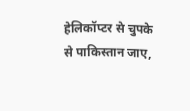हेलिकॉप्टर से चुपके से पाकिस्तान जाए,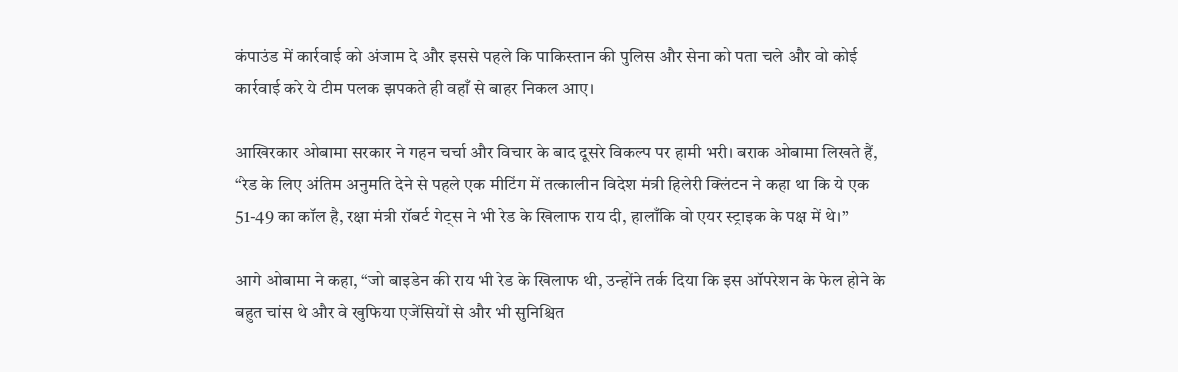कंपाउंड में कार्रवाई को अंजाम दे और इससे पहले कि पाकिस्तान की पुलिस और सेना को पता चले और वो कोई कार्रवाई करे ये टीम पलक झपकते ही वहाँ से बाहर निकल आए।

आखिरकार ओबामा सरकार ने गहन चर्चा और विचार के बाद दूसरे विकल्प पर हामी भरी। बराक ओबामा लिखते हैं, “रेड के लिए अंतिम अनुमति देने से पहले एक मीटिंग में तत्कालीन विदेश मंत्री हिलेरी क्लिंटन ने कहा था कि ये एक 51-49 का कॉल है, रक्षा मंत्री रॉबर्ट गेट्स ने भी रेड के खिलाफ राय दी, हालाँकि वो एयर स्ट्राइक के पक्ष में थे।”

आगे ओबामा ने कहा, “जो बाइडेन की राय भी रेड के खिलाफ थी, उन्होंने तर्क दिया कि इस ऑपरेशन के फेल होने के बहुत चांस थे और वे खुफिया एजेंसियों से और भी सुनिश्चित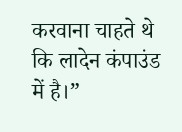करवाना चाहते थे कि लादेन कंपाउंड में है।”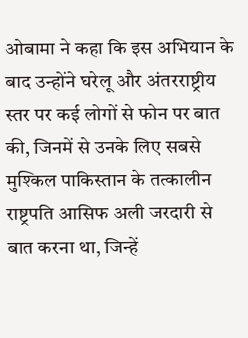ओबामा ने कहा कि इस अभियान के बाद उन्होंने घरेलू और अंतरराष्ट्रीय स्तर पर कई लोगों से फोन पर बात की, जिनमें से उनके लिए सबसे मुश्किल पाकिस्तान के तत्कालीन राष्ट्रपति आसिफ अली जरदारी से बात करना था, जिन्हें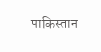पाकिस्तान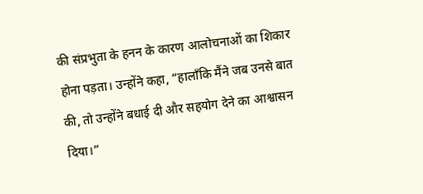की संप्रभुता के हनन के कारण आलोचनाओं का शिकार होना पड़ता। उन्होंने कहा, “हालाँकि मैंने जब उनसे बात की, तो उन्होंने बधाई दी और सहयोग देने का आश्वासन दिया।”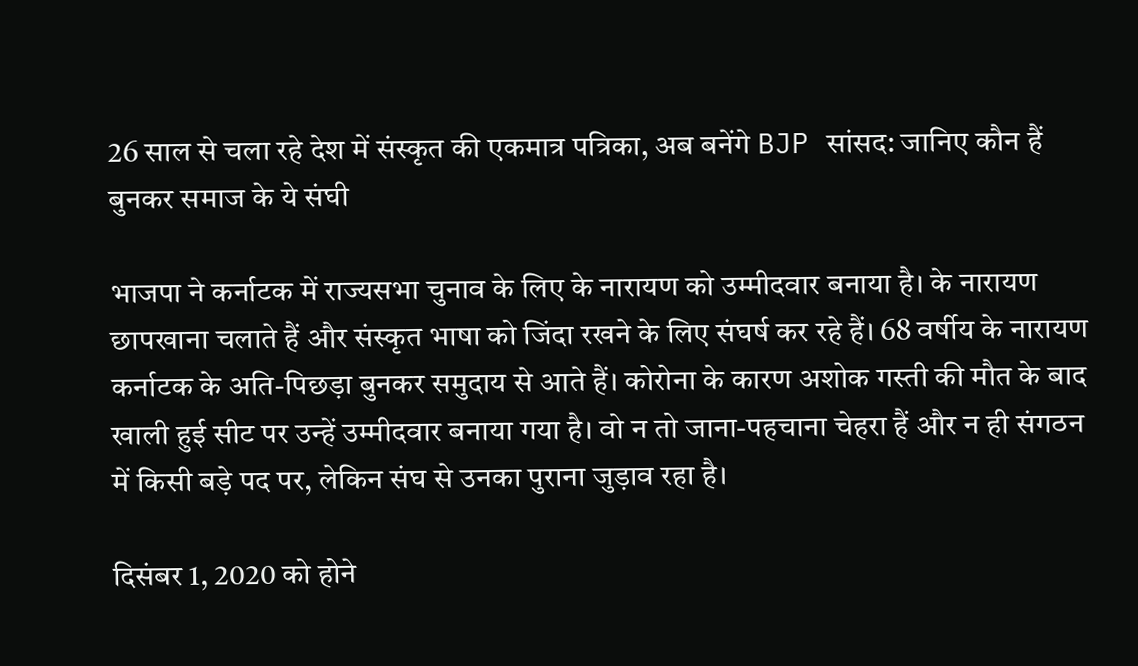26 साल से चला रहे देश में संस्कृत की एकमात्र पत्रिका, अब बनेंगे BJP सांसद: जानिए कौन हैं बुनकर समाज के ये संघी

भाजपा ने कर्नाटक में राज्यसभा चुनाव के लिए के नारायण को उम्मीदवार बनाया है। के नारायण छापखाना चलाते हैं और संस्कृत भाषा को जिंदा रखने के लिए संघर्ष कर रहे हैं। 68 वर्षीय के नारायण कर्नाटक के अति-पिछड़ा बुनकर समुदाय से आते हैं। कोरोना के कारण अशोक गस्ती की मौत के बाद खाली हुई सीट पर उन्हें उम्मीदवार बनाया गया है। वो न तो जाना-पहचाना चेहरा हैं और न ही संगठन में किसी बड़े पद पर, लेकिन संघ से उनका पुराना जुड़ाव रहा है।

दिसंबर 1, 2020 को होने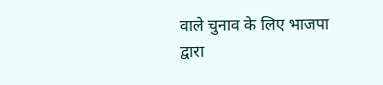वाले चुनाव के लिए भाजपा द्वारा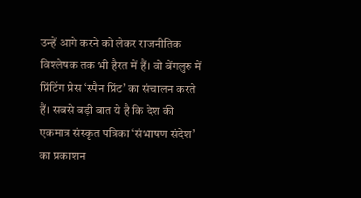उन्हें आगे करने को लेकर राजनीतिक विश्लेषक तक भी हैरत में हैं। वो बेंगलुरु में प्रिंटिंग प्रेस ‘स्पैन प्रिंट’ का संचालन करते हैं। सबसे बड़ी बात ये है कि देश की एकमात्र संस्कृत पत्रिका ‘संभाषण संदेश’ का प्रकाशन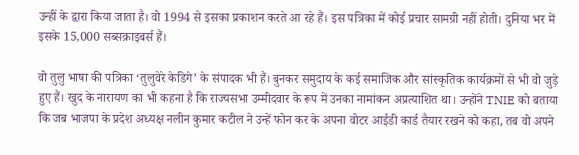उन्हीं के द्वारा किया जाता है। वो 1994 से इसका प्रकाशन करते आ रहे हैं। इस पत्रिका में कोई प्रचार सामग्री नहीं होती। दुनिया भर में इसके 15,000 सब्सक्राइबर्स हैं।

वो तुलु भाषा की पत्रिका ‘तुलुवेरे केडिगे’ के संपादक भी हैं। बुनकर समुदाय के कई समाजिक और सांस्कृतिक कार्यक्रमों से भी वो जुड़े हुए हैं। खुद के नारायण का भी कहना है कि राज्यसभा उम्मीदवार के रूप में उनका नामांकन अप्रत्याशित था। उन्होंने TNIE को बताया कि जब भाजपा के प्रदेश अध्यक्ष नलीन कुमार कटील ने उन्हें फोन कर के अपना वोटर आईडी कार्ड तैयार रखने को कहा, तब वो अपने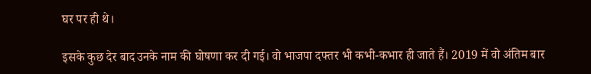घर पर ही थे।

इसके कुछ देर बाद उनके नाम की घोषणा कर दी गई। वो भाजपा दफ्तर भी कभी-कभार ही जाते हैं। 2019 में वो अंतिम बार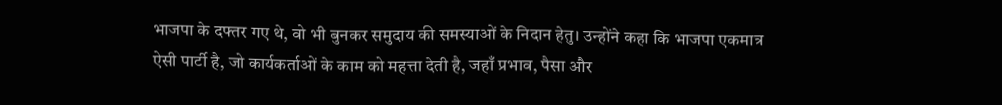भाजपा के दफ्तर गए थे, वो भी बुनकर समुदाय की समस्याओं के निदान हेतु। उन्होंने कहा कि भाजपा एकमात्र ऐसी पार्टी है, जो कार्यकर्ताओं के काम को महत्ता देती है, जहाँ प्रभाव, पैसा और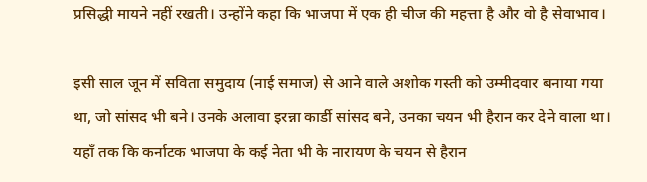प्रसिद्धी मायने नहीं रखती। उन्होंने कहा कि भाजपा में एक ही चीज की महत्ता है और वो है सेवाभाव।

इसी साल जून में सविता समुदाय (नाई समाज) से आने वाले अशोक गस्ती को उम्मीदवार बनाया गया था, जो सांसद भी बने। उनके अलावा इरन्ना कार्डी सांसद बने, उनका चयन भी हैरान कर देने वाला था। यहाँ तक कि कर्नाटक भाजपा के कई नेता भी के नारायण के चयन से हैरान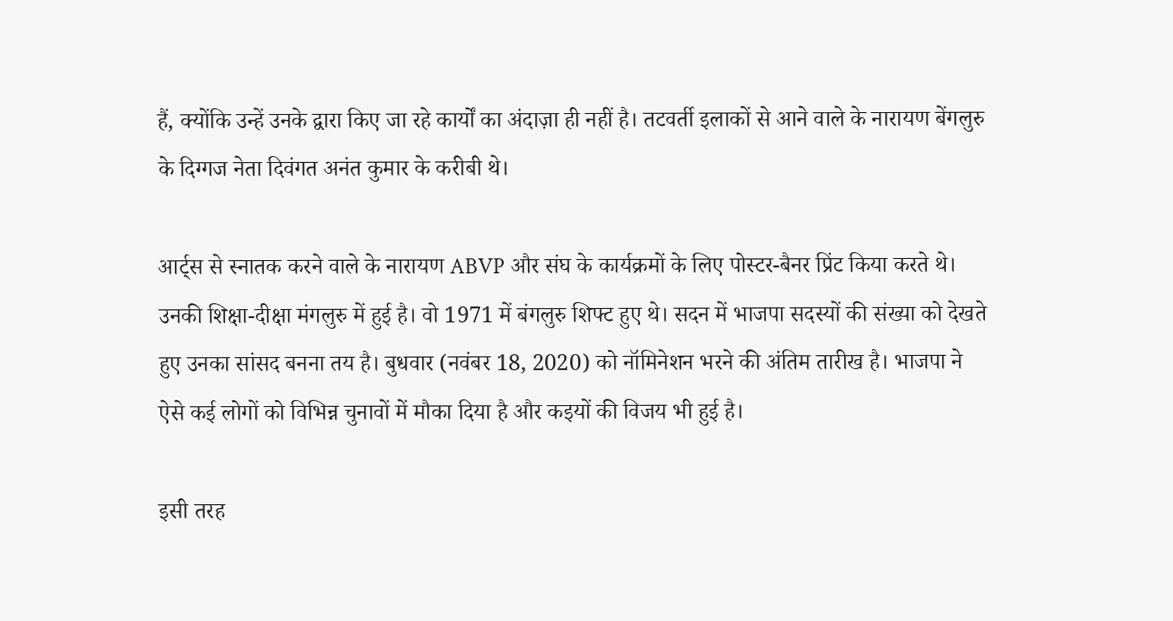हैं, क्योंकि उन्हें उनके द्वारा किए जा रहे कार्यों का अंदाज़ा ही नहीं है। तटवर्ती इलाकों से आने वाले के नारायण बेंगलुरु के दिग्गज नेता दिवंगत अनंत कुमार के करीबी थे।

आर्ट्स से स्नातक करने वाले के नारायण ABVP और संघ के कार्यक्रमों के लिए पोस्टर-बैनर प्रिंट किया करते थे। उनकी शिक्षा-दीक्षा मंगलुरु में हुई है। वो 1971 में बंगलुरु शिफ्ट हुए थे। सदन में भाजपा सदस्यों की संख्या को देखते हुए उनका सांसद बनना तय है। बुधवार (नवंबर 18, 2020) को नॉमिनेशन भरने की अंतिम तारीख है। भाजपा ने ऐसे कई लोगों को विभिन्न चुनावों में मौका दिया है और कइयों की विजय भी हुई है।

इसी तरह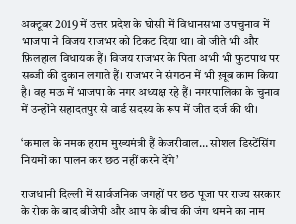अक्टूबर 2019 में उत्तर प्रदेश के घोसी में विधानसभा उपचुनाव में भाजपा ने विजय राजभर को टिकट दिया था। वो जीते भी और फ़िलहाल विधायक हैं। विजय राजभर के पिता अभी भी फुटपाथ पर सब्जी की दुकान लगाते हैं। राजभर ने संगठन में भी ख़ूब काम किया है। वह मऊ में भाजपा के नगर अध्यक्ष रहे हैं। नगरपालिका के चुनाव में उन्होंने सहादतपुर से वार्ड सदस्य के रूप में जीत दर्ज की थी।

‘कमाल के नमक हराम मुख्यमंत्री हैं केजरीवाल… सोशल डिस्टेंसिंग नियमों का पालन कर छठ नहीं करने देंगे’

राजधानी दिल्ली में सार्वजनिक जगहों पर छठ पूजा पर राज्य सरकार के रोक के बाद बीजेपी और आप के बीच की जंग थमने का नाम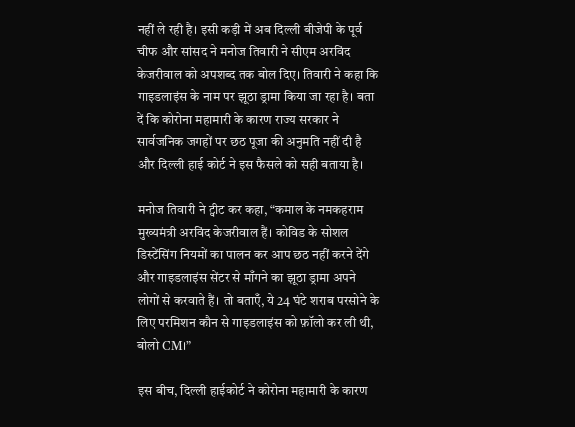नहीं ले रही है। इसी कड़ी में अब दिल्ली बीजेपी के पूर्व चीफ और सांसद ने मनोज तिवारी ने सीएम अरविंद केजरीवाल को अपशब्द तक बोल दिए। तिवारी ने कहा कि गाइडलाइंस के नाम पर झूठा ड्रामा किया जा रहा है। बता दें कि कोरोना महामारी के कारण राज्य सरकार ने सार्वजनिक जगहों पर छठ पूजा की अनुमति नहीं दी है और दिल्ली हाई कोर्ट ने इस फैसले को सही बताया है।

मनोज तिवारी ने ट्वीट कर कहा, “कमाल के नमकहराम मुख्यमंत्री अरविंद केजरीवाल हैं। कोविड के सोशल डिस्टेंसिंग नियमों का पालन कर आप छठ नहीं करने देंगे और गाइडलाइंस सेंटर से माँगने का झूठा ड्रामा अपने लोगों से करवाते हैं। तो बताएँ, ये 24 घंटे शराब परसोने के लिए परमिशन कौन से गाइडलाइंस को फ़ॉलो कर ली थी, बोलो CM।”

इस बीच, दिल्ली हाईकोर्ट ने कोरोना महामारी के कारण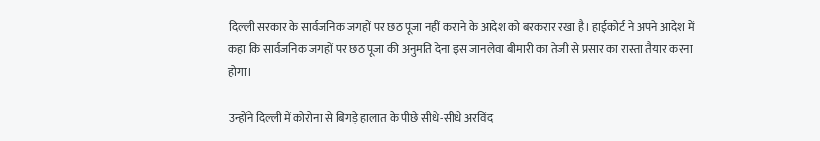दिल्ली सरकार के सार्वजनिक जगहों पर छठ पूजा नहीं कराने के आदेश को बरकरार रखा है। हाईकोर्ट ने अपने आदेश में कहा कि सार्वजनिक जगहों पर छठ पूजा की अनुमति देना इस जानलेवा बीमारी का तेजी से प्रसार का रास्ता तैयार करना होगा।

उन्होंने दिल्ली में कोरोना से बिगड़े हालात के पीछे सीधे-सीधे अरविंद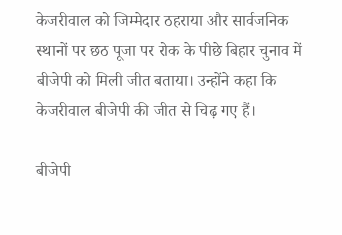केजरीवाल को जिम्मेदार ठहराया और सार्वजनिक स्थानों पर छठ पूजा पर रोक के पीछे बिहार चुनाव में बीजेपी को मिली जीत बताया। उन्होंने कहा कि केजरीवाल बीजेपी की जीत से चिढ़ गए हैं।

बीजेपी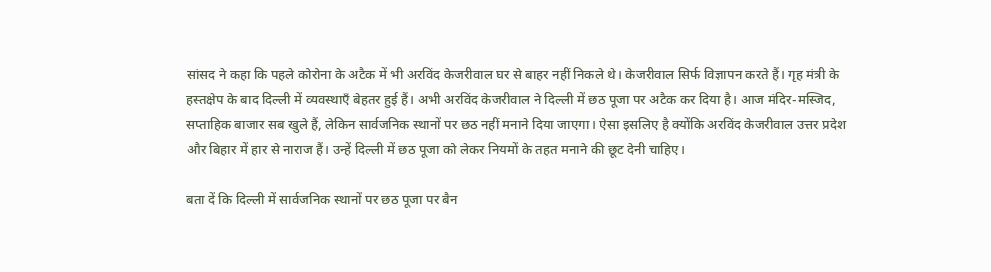सांसद ने कहा कि पहले कोरोना के अटैक में भी अरविंद केजरीवाल घर से बाहर नहीं निकले थे। केजरीवाल सिर्फ विज्ञापन करते हैं। गृह मंत्री के हस्तक्षेप के बाद दिल्ली में व्यवस्थाएँ बेहतर हुई हैं। अभी अरविंद केजरीवाल ने दिल्ली में छठ पूजा पर अटैक कर दिया है। आज मंदिर-मस्जिद, सप्ताहिक बाजार सब खुले हैं, लेकिन सार्वजनिक स्थानों पर छठ नहीं मनाने दिया जाएगा। ऐसा इसलिए है क्योंकि अरविंद केजरीवाल उत्तर प्रदेश और बिहार में हार से नाराज हैं। उन्हें दिल्ली में छठ पूजा को लेकर नियमों के तहत मनाने की छूट देनी चाहिए।

बता दें कि दिल्ली में सार्वजनिक स्थानों पर छठ पूजा पर बैन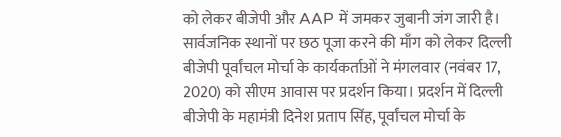को लेकर बीजेपी और AAP में जमकर जुबानी जंग जारी है। सार्वजनिक स्थानों पर छठ पूजा करने की माँग को लेकर दिल्ली बीजेपी पूर्वांचल मोर्चा के कार्यकर्ताओं ने मंगलवार (नवंबर 17, 2020) को सीएम आवास पर प्रदर्शन किया। प्रदर्शन में दिल्ली बीजेपी के महामंत्री दिनेश प्रताप सिंह, पूर्वांचल मोर्चा के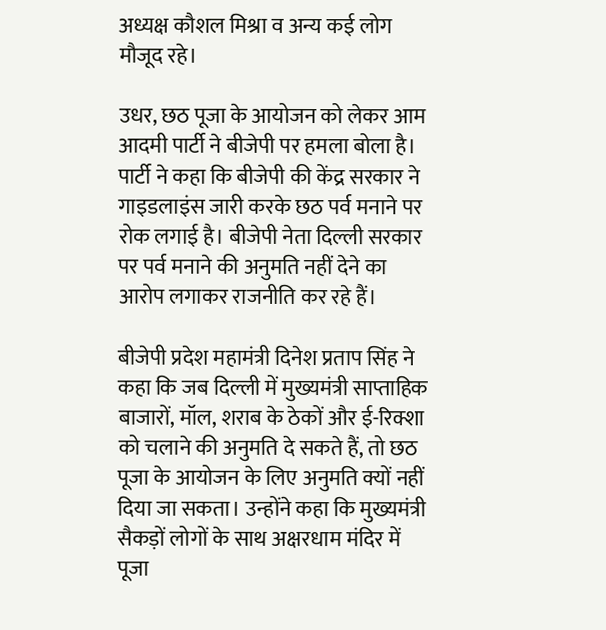अध्यक्ष कौशल मिश्रा व अन्य कई लोग मौजूद रहे।

उधर, छठ पूजा के आयोजन को लेकर आम आदमी पार्टी ने बीजेपी पर हमला बोला है। पार्टी ने कहा कि बीजेपी की केंद्र सरकार ने गाइडलाइंस जारी करके छठ पर्व मनाने पर रोक लगाई है। बीजेपी नेता दिल्ली सरकार पर पर्व मनाने की अनुमति नहीं देने का आरोप लगाकर राजनीति कर रहे हैं।

बीजेपी प्रदेश महामंत्री दिनेश प्रताप सिंह ने कहा कि जब दिल्ली में मुख्यमंत्री साप्ताहिक बाजारों, मॉल, शराब के ठेकों और ई-रिक्शा को चलाने की अनुमति दे सकते हैं, तो छठ पूजा के आयोजन के लिए अनुमति क्यों नहीं दिया जा सकता। उन्होंने कहा कि मुख्यमंत्री सैकड़ों लोगों के साथ अक्षरधाम मंदिर में पूजा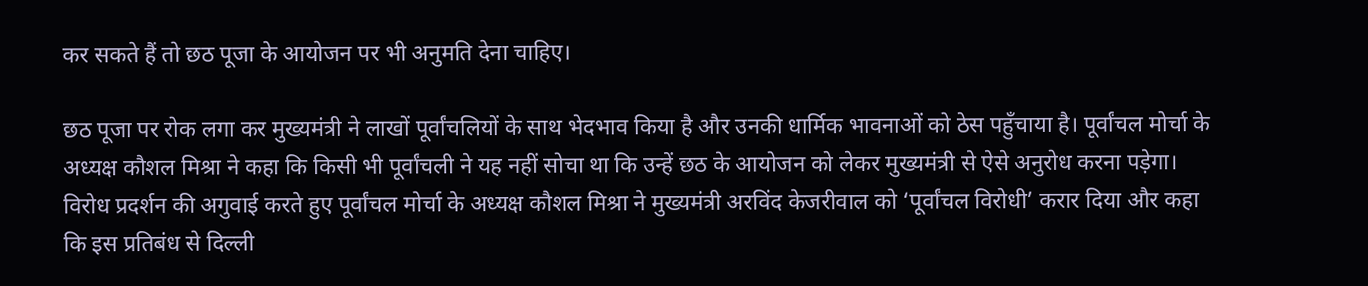कर सकते हैं तो छठ पूजा के आयोजन पर भी अनुमति देना चाहिए।

छठ पूजा पर रोक लगा कर मुख्यमंत्री ने लाखों पूर्वांचलियों के साथ भेदभाव किया है और उनकी धार्मिक भावनाओं को ठेस पहुँचाया है। पूर्वांचल मोर्चा के अध्यक्ष कौशल मिश्रा ने कहा कि किसी भी पूर्वांचली ने यह नहीं सोचा था कि उन्हें छठ के आयोजन को लेकर मुख्यमंत्री से ऐसे अनुरोध करना पड़ेगा। विरोध प्रदर्शन की अगुवाई करते हुए पूर्वांचल मोर्चा के अध्यक्ष कौशल मिश्रा ने मुख्यमंत्री अरविंद केजरीवाल को ‘पूर्वांचल विरोधी’ करार दिया और कहा कि इस प्रतिबंध से दिल्ली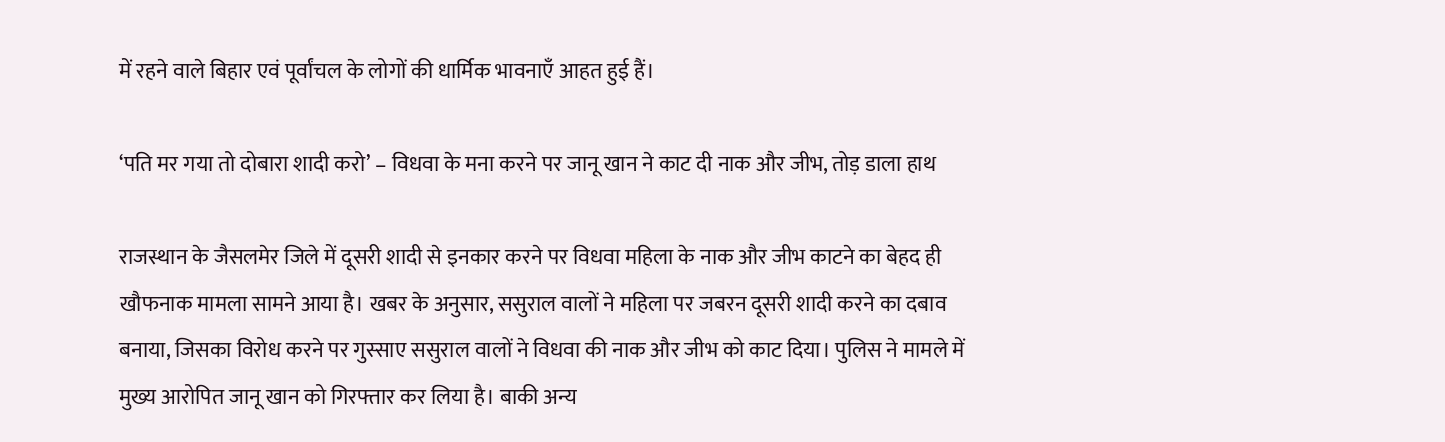में रहने वाले बिहार एवं पूर्वांचल के लोगों की धार्मिक भावनाएँ आहत हुई हैं।

‘पति मर गया तो दोबारा शादी करो’ – विधवा के मना करने पर जानू खान ने काट दी नाक और जीभ, तोड़ डाला हाथ

राजस्थान के जैसलमेर जिले में दूसरी शादी से इनकार करने पर विधवा महिला के नाक और जीभ काटने का बेहद ही खौफनाक मामला सामने आया है। खबर के अनुसार, ससुराल वालों ने महिला पर जबरन दूसरी शादी करने का दबाव बनाया, जिसका विरोध करने पर गुस्साए ससुराल वालों ने विधवा की नाक और जीभ को काट दिया। पुलिस ने मामले में मुख्य आरोपित जानू खान को गिरफ्तार कर लिया है। बाकी अन्य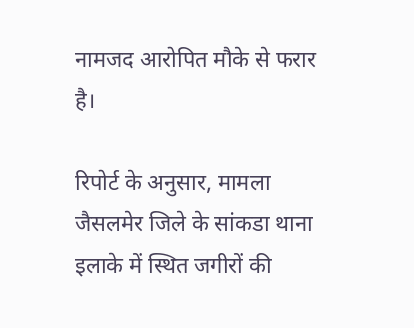नामजद आरोपित मौके से फरार है।

रिपोर्ट के अनुसार, मामला जैसलमेर जिले के सांकडा थाना इलाके में स्थित जगीरों की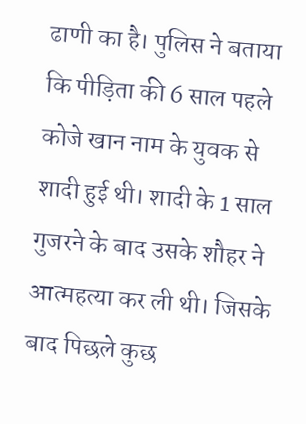ढाणी का है। पुलिस ने बताया कि पीड़िता की 6 साल पहले कोजे खान नाम के युवक से शादी हुई थी। शादी के 1 साल गुजरने के बाद उसके शौहर ने आत्महत्या कर ली थी। जिसके बाद पिछले कुछ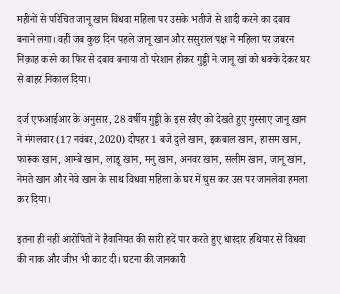महीनों से परिचित जानू खान विधवा महिला पर उसके भतीजे से शादी करने का दबाव बनाने लगा। वहीं जब कुछ दिन पहले जानू खान और ससुराल पक्ष ने महिला पर जबरन निक़ाह करने का फिर से दबाव बनाया तो परेशान होकर गुड्डी ने जानू खां को धक्के देकर घर से बाहर निकाल दिया।

दर्ज एफआईआर के अनुसार, 28 वर्षीय गुड्डी के इस रवैए को देखते हुए गुस्साए जानू खान ने मंगलवार (17 नवंबर, 2020) दोपहर 1 बजे दुले खान, इकबाल खान, हासम खान, फारूक खान, आम्बे खान, लाडू खान, मनु खान, अनवर खान, सलीम खान, जानू खान, नेमते खान और नेवे खान के साथ विधवा महिला के घर में घुस कर उस पर जानलेवा हमला कर दिया।

इतना ही नहीं आरोपितों ने हैवानियत की सारी हदें पार करते हुए धारदार हथियार से विधवा की नाक और जीभ भी काट दी। घटना की जानकारी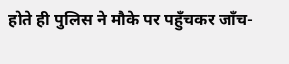होते ही पुलिस ने मौके पर पहुँचकर जाँच-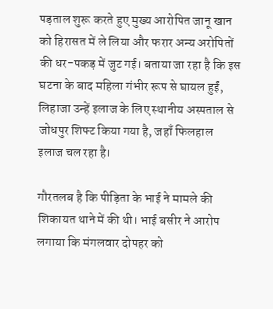पड़ताल शुरू करते हुए मुख्य आरोपित जानू खान को हिरासत में ले लिया और फरार अन्य अरोपितों की धर-पकड़ में जुट गई। बताया जा रहा है कि इस घटना के बाद महिला गंभीर रूप से घायल हुईं, लिहाजा उन्हें इलाज के लिए स्थानीय अस्पताल से जोधपुर शिफ्ट किया गया है, जहाँ फिलहाल इलाज चल रहा है।

गौरतलब है कि पीड़िता के भाई ने मामले की शिकायत थाने में की थी। भाई बसीर ने आरोप लगाया कि मंगलवार दोपहर को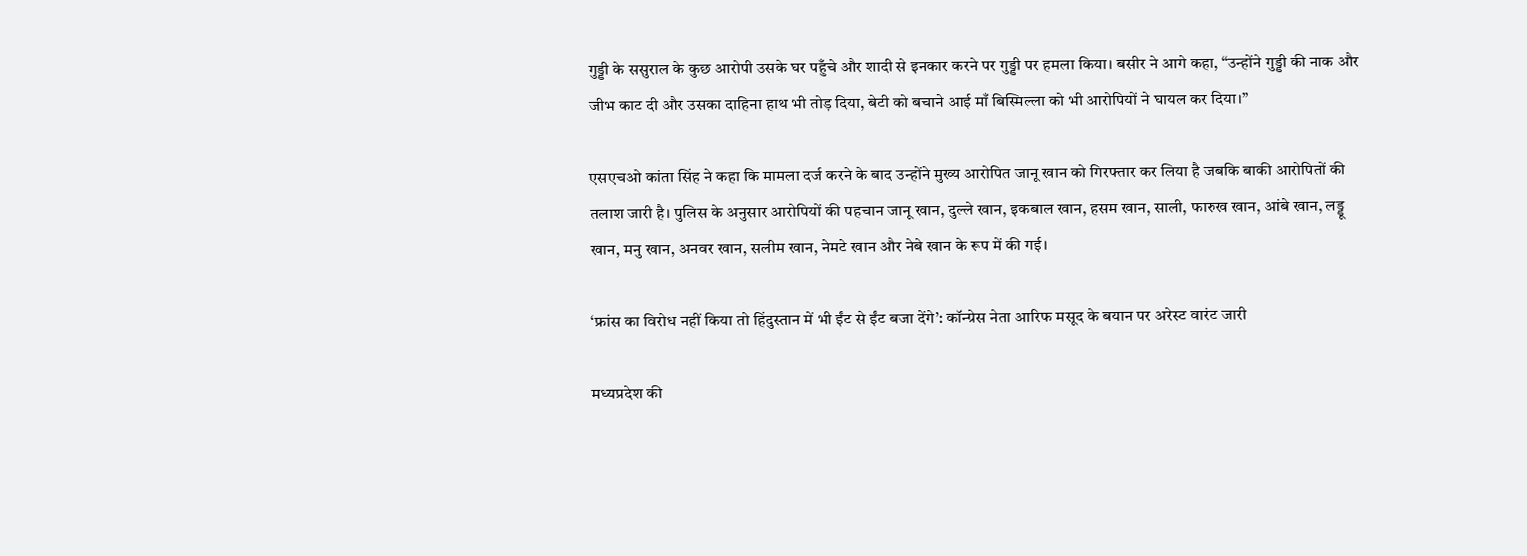गुड्डी के ससुराल के कुछ आरोपी उसके घर पहुँचे और शादी से इनकार करने पर गुड्डी पर हमला किया। बसीर ने आगे कहा, “उन्होंने गुड्डी की नाक और जीभ काट दी और उसका दाहिना हाथ भी तोड़ दिया, बेटी को बचाने आई माँ बिस्मिल्ला को भी आरोपियों ने घायल कर दिया।”

एसएचओ कांता सिंह ने कहा कि मामला दर्ज करने के बाद उन्होंने मुख्य आरोपित जानू खान को गिरफ्तार कर लिया है जबकि बाकी आरोपितों की तलाश जारी है। पुलिस के अनुसार आरोपियों की पहचान जानू खान, दुल्ले खान, इकबाल खान, हसम खान, साली, फारुख खान, आंबे खान, लड्डू खान, मनु खान, अनवर खान, सलीम खान, नेमटे खान और नेबे खान के रूप में की गई।

‘फ्रांस का विरोध नहीं किया तो हिंदुस्तान में भी ईंट से ईंट बजा देंगे’: कॉन्ग्रेस नेता आरिफ मसूद के बयान पर अरेस्ट वारंट जारी

मध्यप्रदेश की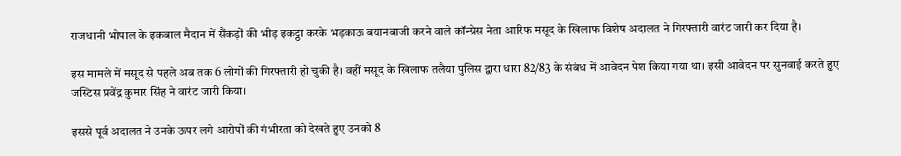राजधानी भोपाल के इकबाल मैदान में सैंकड़ों की भीड़ इकट्ठा करके भड़काऊ बयानबाजी करने वाले कॉन्ग्रेस नेता आरिफ मसूद के खिलाफ विशेष अदालत ने गिरफ्तारी वारंट जारी कर दिया है।

इस मामले में मसूद से पहले अब तक 6 लोगों की गिरफ्तारी हो चुकी है। वहीं मसूद के खिलाफ तलैया पुलिस द्वारा धारा 82/83 के संबंध में आवेदन पेश किया गया था। इसी आवेदन पर सुनवाई करते हुए जस्टिस प्रवेंद्र कुमार सिंह ने वारंट जारी किया।

इससे पूर्व अदालत ने उनके ऊपर लगे आरोपों की गंभीरता को देखते हुए उनको 8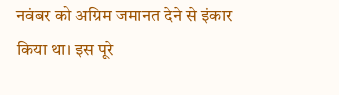नवंबर को अग्रिम जमानत देने से इंकार किया था। इस पूरे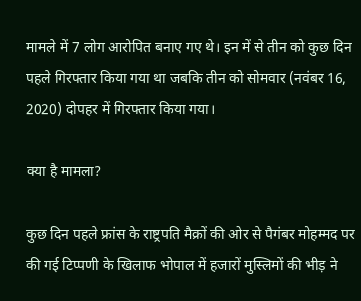मामले में 7 लोग आरोपित बनाए गए थे। इन में से तीन को कुछ दिन पहले गिरफ्तार किया गया था जबकि तीन को सोमवार (नवंबर 16, 2020) दोपहर में गिरफ्तार किया गया।

क्या है मामला?

कुछ दिन पहले फ्रांस के राष्ट्रपति मैक्रों की ओर से पैगंबर मोहम्मद पर की गई टिप्पणी के खिलाफ भोपाल में हजारों मुस्लिमों की भीड़ ने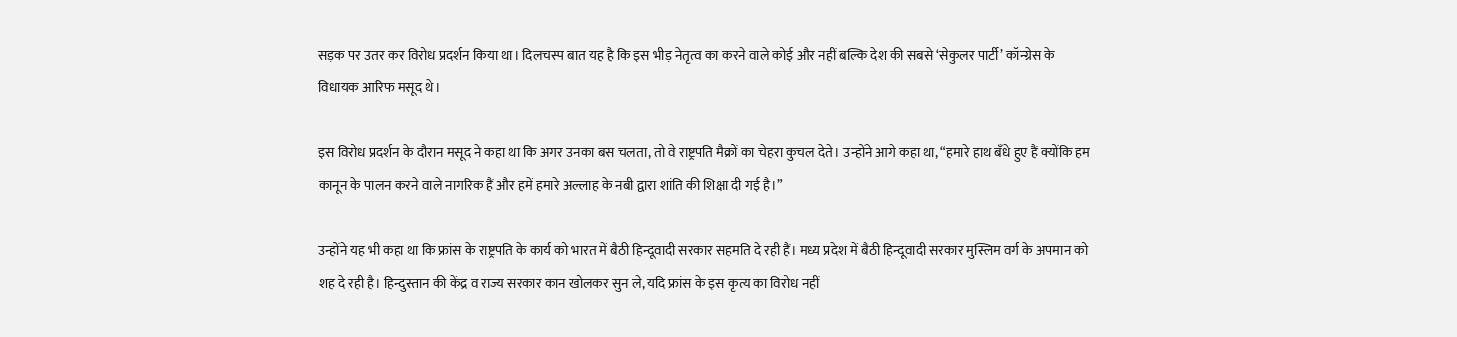सड़क पर उतर कर विरोध प्रदर्शन किया था। दिलचस्प बात यह है कि इस भीड़ नेतृत्व का करने वाले कोई और नहीं बल्कि देश की सबसे ‘सेकुलर पार्टी’ कॉन्ग्रेस के विधायक आरिफ मसूद थे।

इस विरोध प्रदर्शन के दौरान मसूद ने कहा था कि अगर उनका बस चलता, तो वे राष्ट्रपति मैक्रों का चेहरा कुचल देते। उन्होंने आगे कहा था, “हमारे हाथ बँधे हुए हैं क्योंकि हम कानून के पालन करने वाले नागरिक हैं और हमें हमारे अल्लाह के नबी द्वारा शांति की शिक्षा दी गई है।”

उन्होंने यह भी कहा था कि फ्रांस के राष्ट्रपति के कार्य को भारत में बैठी हिन्दूवादी सरकार सहमति दे रही हैं। मध्य प्रदेश में बैठी हिन्दूवादी सरकार मुस्लिम वर्ग के अपमान को शह दे रही है। हिन्दुस्तान की केंद्र व राज्य सरकार कान खोलकर सुन ले, यदि फ्रांस के इस कृत्य का विरोध नहीं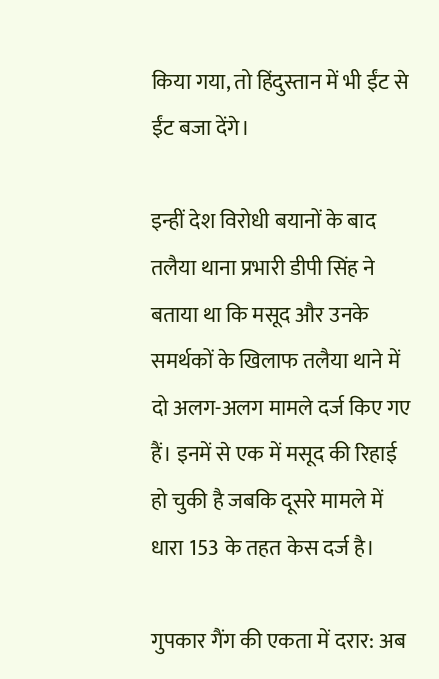किया गया, तो हिंदुस्तान में भी ईंट से ईंट बजा देंगे।

इन्हीं देश विरोधी बयानों के बाद तलैया थाना प्रभारी डीपी सिंह ने बताया था कि मसूद और उनके समर्थकों के खिलाफ तलैया थाने में दो अलग-अलग मामले दर्ज किए गए हैं। इनमें से एक में मसूद की रिहाई हो चुकी है जबकि दूसरे मामले में धारा 153 के तहत केस दर्ज है।

गुपकार गैंग की एकता में दरार: अब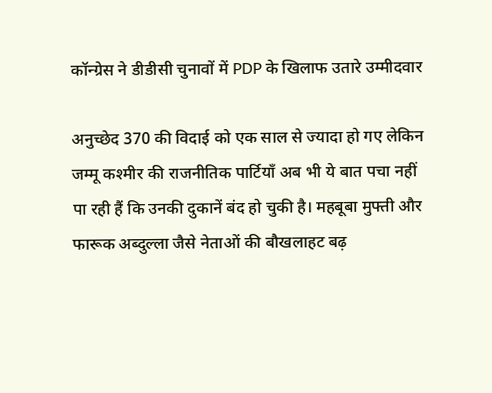कॉन्ग्रेस ने डीडीसी चुनावों में PDP के खिलाफ उतारे उम्मीदवार

अनुच्छेद 370 की विदाई को एक साल से ज्यादा हो गए लेकिन जम्मू कश्मीर की राजनीतिक पार्टियाँ अब भी ये बात पचा नहीं पा रही हैं कि उनकी दुकानें बंद हो चुकी है। महबूबा मुफ्ती और फारूक अब्दुल्ला जैसे नेताओं की बौखलाहट बढ़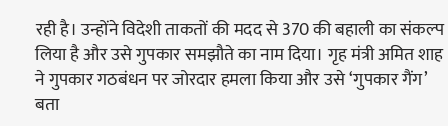रही है। उन्होंने विदेशी ताकतों की मदद से 370 की बहाली का संकल्प लिया है और उसे गुपकार समझौते का नाम दिया। गृह मंत्री अमित शाह ने गुपकार गठबंधन पर जोरदार हमला किया और उसे ‘गुपकार गैंग’ बता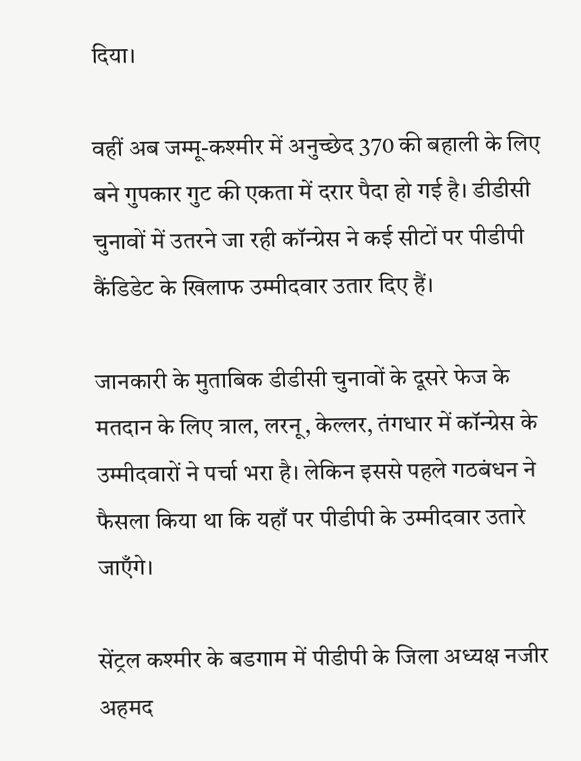दिया।

वहीं अब जम्मू-कश्मीर में अनुच्छेद 370 की बहाली के लिए बने गुपकार गुट की एकता में दरार पैदा हो गई है। डीडीसी चुनावों में उतरने जा रही कॉन्ग्रेस ने कई सीटों पर पीडीपी कैंडिडेट के खिलाफ उम्मीदवार उतार दिए हैं।

जानकारी के मुताबिक डीडीसी चुनावों के दूसरे फेज के मतदान के लिए त्राल, लरनू, केल्लर, तंगधार में कॉन्ग्रेस के उम्मीदवारों ने पर्चा भरा है। लेकिन इससे पहले गठबंधन ने फैसला किया था कि यहाँ पर पीडीपी के उम्मीदवार उतारे जाएँगे।

सेंट्रल कश्मीर के बडगाम में पीडीपी के जिला अध्यक्ष नजीर अहमद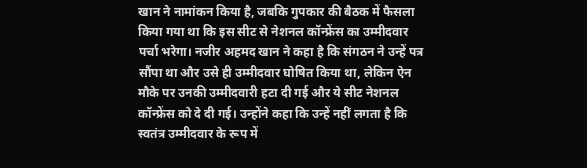खान ने नामांकन किया है, जबकि गुपकार की बैठक में फैसला किया गया था कि इस सीट से नेशनल कॉन्फ्रेंस का उम्मीदवार पर्चा भरेगा। नजीर अहमद खान ने कहा है कि संगठन ने उन्हें पत्र सौंपा था और उसे ही उम्मीदवार घोषित किया था, लेकिन ऐन मौके पर उनकी उम्मीदवारी हटा दी गई और ये सीट नेशनल कॉन्फ्रेंस को दे दी गई। उन्होंने कहा कि उन्हें नहीं लगता है कि स्वतंत्र उम्मीदवार के रूप में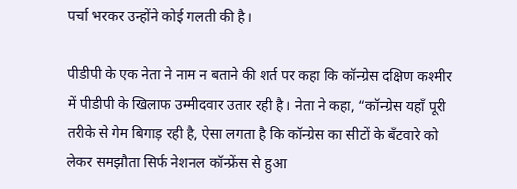पर्चा भरकर उन्होंने कोई गलती की है।

पीडीपी के एक नेता ने नाम न बताने की शर्त पर कहा कि कॉन्ग्रेस दक्षिण कश्मीर में पीडीपी के खिलाफ उम्मीदवार उतार रही है। नेता ने कहा, “कॉन्ग्रेस यहाँ पूरी तरीके से गेम बिगाड़ रही है, ऐसा लगता है कि कॉन्ग्रेस का सीटों के बँटवारे को लेकर समझौता सिर्फ नेशनल कॉन्फ्रेंस से हुआ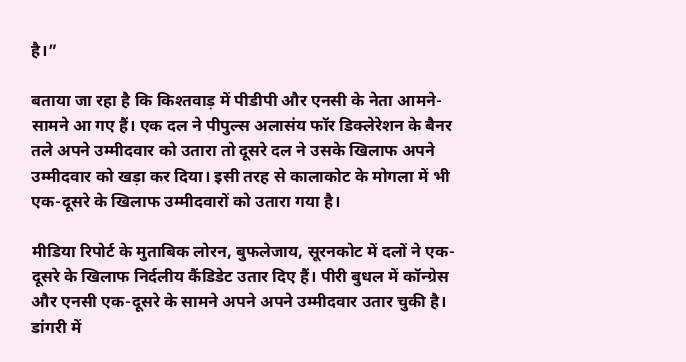है।”

बताया जा रहा है कि किश्तवाड़ में पीडीपी और एनसी के नेता आमने-सामने आ गए हैं। एक दल ने पीपुल्स अलासंय फॉर डिक्लेरेशन के बैनर तले अपने उम्मीदवार को उतारा तो दूसरे दल ने उसके खिलाफ अपने उम्मीदवार को खड़ा कर दिया। इसी तरह से कालाकोट के मोगला में भी एक-दूसरे के खिलाफ उम्मीदवारों को उतारा गया है।

मीडिया रिपोर्ट के मुताबिक लोरन, बुफलेजाय, सूरनकोट में दलों ने एक-दूसरे के खिलाफ निर्दलीय कैंडिडेट उतार दिए हैं। पीरी बुधल में कॉन्ग्रेस और एनसी एक-दूसरे के सामने अपने अपने उम्मीदवार उतार चुकी है। डांगरी में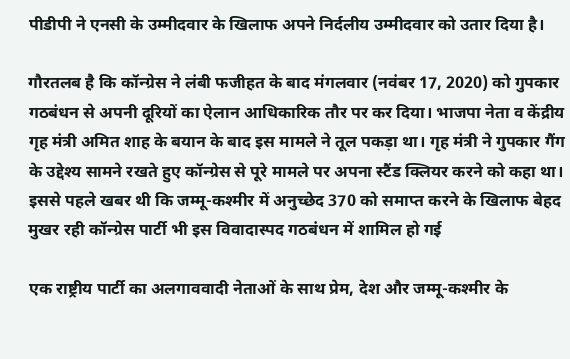पीडीपी ने एनसी के उम्मीदवार के खिलाफ अपने निर्दलीय उम्मीदवार को उतार दिया है।

गौरतलब है कि कॉन्ग्रेस ने लंबी फजीहत के बाद मंगलवार (नवंबर 17, 2020) को गुपकार गठबंधन से अपनी दूरियों का ऐलान आधिकारिक तौर पर कर दिया। भाजपा नेता व केंद्रीय गृह मंत्री अमित शाह के बयान के बाद इस मामले ने तूल पकड़ा था। गृह मंत्री ने गुपकार गैंग के उद्देश्य सामने रखते हुए कॉन्ग्रेस से पूरे मामले पर अपना स्टैंड क्लियर करने को कहा था।  इससे पहले खबर थी कि जम्मू-कश्मीर में अनुच्छेद 370 को समाप्त करने के खिलाफ बेहद मुखर रही कॉन्ग्रेस पार्टी भी इस विवादास्पद गठबंधन में शामिल हो गई

एक राष्ट्रीय पार्टी का अलगाववादी नेताओं के साथ प्रेम, देश और जम्मू-कश्मीर के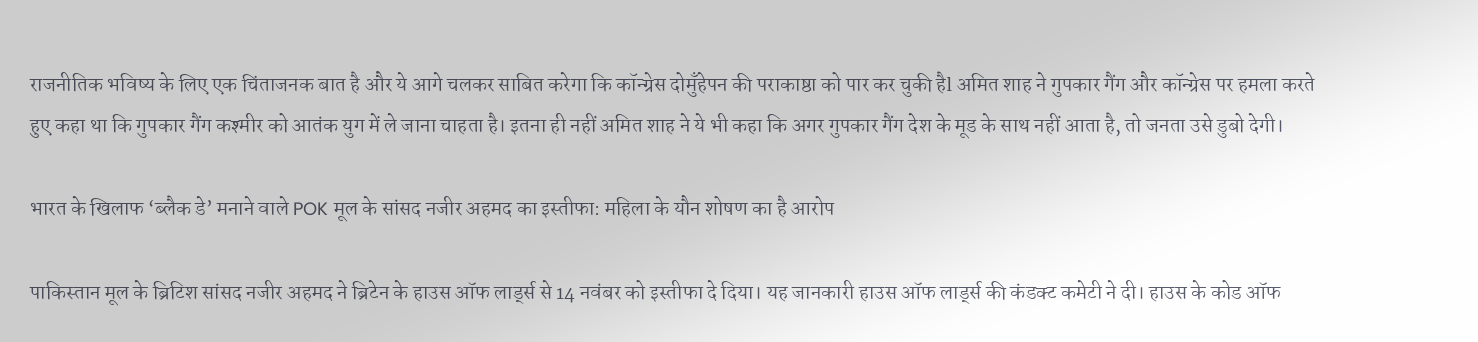राजनीतिक भविष्य के लिए एक चिंताजनक बात है और ये आगे चलकर साबित करेगा कि कॉन्ग्रेस दोमुँहेपन की पराकाष्ठा को पार कर चुकी हैl अमित शाह ने गुपकार गैंग और कॉन्ग्रेस पर हमला करते हुए कहा था कि गुपकार गैंग कश्मीर को आतंक युग में ले जाना चाहता है। इतना ही नहीं अमित शाह ने ये भी कहा कि अगर गुपकार गैंग देश के मूड के साथ नहीं आता है, तो जनता उसे डुबो देगी।

भारत के खिलाफ ‘ब्लैक डे’ मनाने वाले POK मूल के सांसद नजीर अहमद का इस्तीफा: महिला के यौन शोषण का है आरोप

पाकिस्तान मूल के ब्रिटिश सांसद नजीर अहमद ने ब्रिटेन के हाउस ऑफ लार्ड्स से 14 नवंबर को इस्तीफा दे दिया। यह जानकारी हाउस ऑफ लार्ड्स की कंडक्ट कमेटी ने दी। हाउस के कोड ऑफ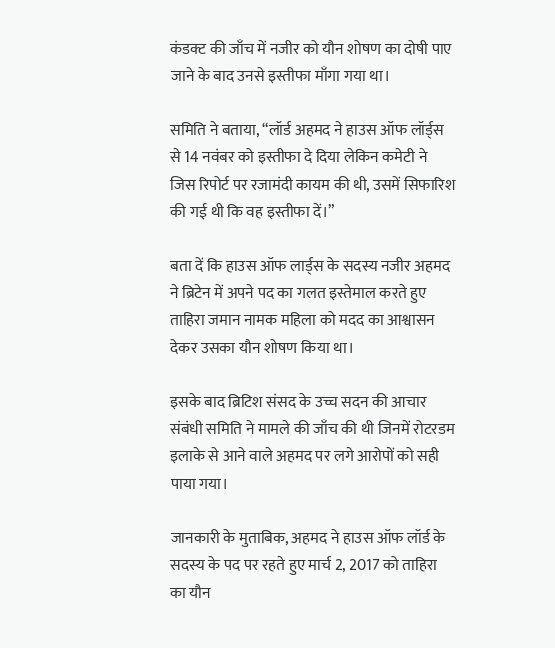कंडक्ट की जाँच में नजीर को यौन शोषण का दोषी पाए जाने के बाद उनसे इस्तीफा माँगा गया था।

समिति ने बताया, “लॉर्ड अहमद ने हाउस ऑफ लॉर्ड्स से 14 नवंबर को इस्तीफा दे दिया लेकिन कमेटी ने जिस रिपोर्ट पर रजामंदी कायम की थी, उसमें सिफारिश की गई थी कि वह इस्तीफा दें।”

बता दें कि हाउस ऑफ लार्ड्स के सदस्य नजीर अहमद ने ब्रिटेन में अपने पद का गलत इस्तेमाल करते हुए ताहिरा जमान नामक महिला को मदद का आश्वासन देकर उसका यौन शोषण किया था।

इसके बाद ब्रिटिश संसद के उच्च सदन की आचार संबंधी समिति ने मामले की जाँच की थी जिनमें रोटरडम इलाके से आने वाले अहमद पर लगे आरोपों को सही पाया गया।

जानकारी के मुताबिक, अहमद ने हाउस ऑफ लॉर्ड के सदस्य के पद पर रहते हुए मार्च 2, 2017 को ताहिरा का यौन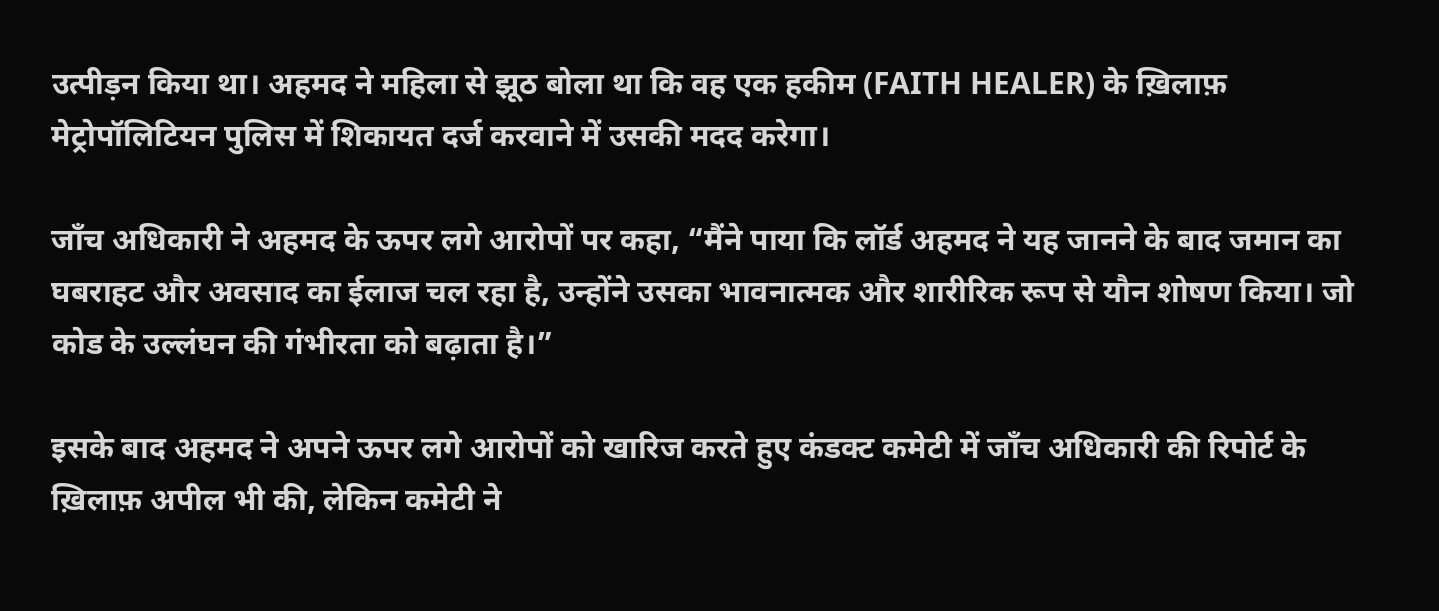उत्पीड़न किया था। अहमद ने महिला से झूठ बोला था कि वह एक हकीम (FAITH HEALER) के ख़िलाफ़ मेट्रोपॉलिटियन पुलिस में शिकायत दर्ज करवाने में उसकी मदद करेगा।

जाँच अधिकारी ने अहमद के ऊपर लगे आरोपों पर कहा, “मैंने पाया कि लॉर्ड अहमद ने यह जानने के बाद जमान का घबराहट और अवसाद का ईलाज चल रहा है, उन्होंने उसका भावनात्मक और शारीरिक रूप से यौन शोषण किया। जो कोड के उल्लंघन की गंभीरता को बढ़ाता है।”

इसके बाद अहमद ने अपने ऊपर लगे आरोपों को खारिज करते हुए कंडक्ट कमेटी में जाँच अधिकारी की रिपोर्ट के ख़िलाफ़ अपील भी की, लेकिन कमेटी ने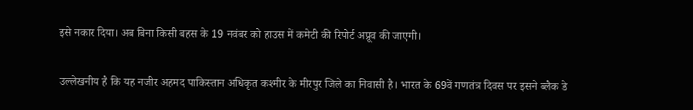इसे नकार दिया। अब बिना किसी बहस के 19 नवंबर को हाउस में कमेटी की रिपोर्ट अप्रूव की जाएगी।

उल्लेखनीय है कि यह नजीर अहमद पाकिस्तान अधिकृत कश्मीर के मीरपुर जिले का निवासी है। भारत के 69वें गणतंत्र दिवस पर इसने ब्लैक डे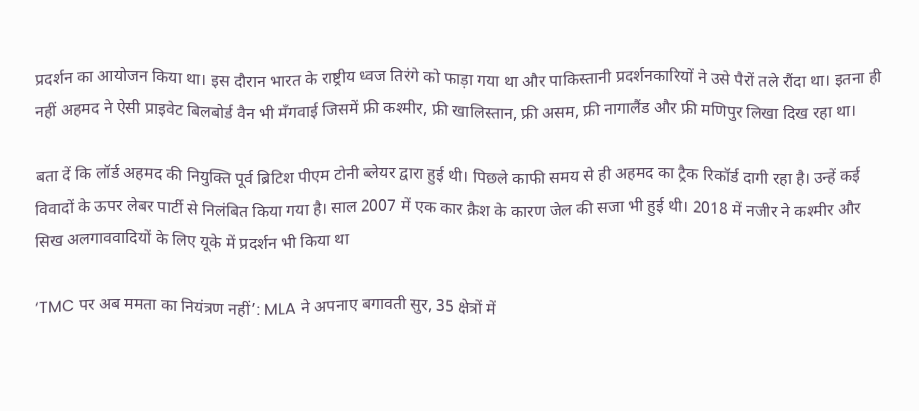प्रदर्शन का आयोजन किया था। इस दौरान भारत के राष्ट्रीय ध्वज तिरंगे को फाड़ा गया था और पाकिस्तानी प्रदर्शनकारियों ने उसे पैरों तले रौंदा था। इतना ही नहीं अहमद ने ऐसी प्राइवेट बिलबोर्ड वैन भी मँगवाई जिसमें फ्री कश्मीर, फ्री खालिस्तान, फ्री असम, फ्री नागालैंड और फ्री मणिपुर लिखा दिख रहा था।

बता दें कि लॉर्ड अहमद की नियुक्ति पूर्व ब्रिटिश पीएम टोनी ब्लेयर द्वारा हुई थी। पिछले काफी समय से ही अहमद का ट्रैक रिकॉर्ड दागी रहा है। उन्हें कई विवादों के ऊपर लेबर पार्टी से निलंबित किया गया है। साल 2007 में एक कार क्रैश के कारण जेल की सजा भी हुई थी। 2018 में नजीर ने कश्मीर और सिख अलगाववादियों के लिए यूके में प्रदर्शन भी किया था

‘TMC पर अब ममता का नियंत्रण नहीं’: MLA ने अपनाए बगावती सुर, 35 क्षेत्रों में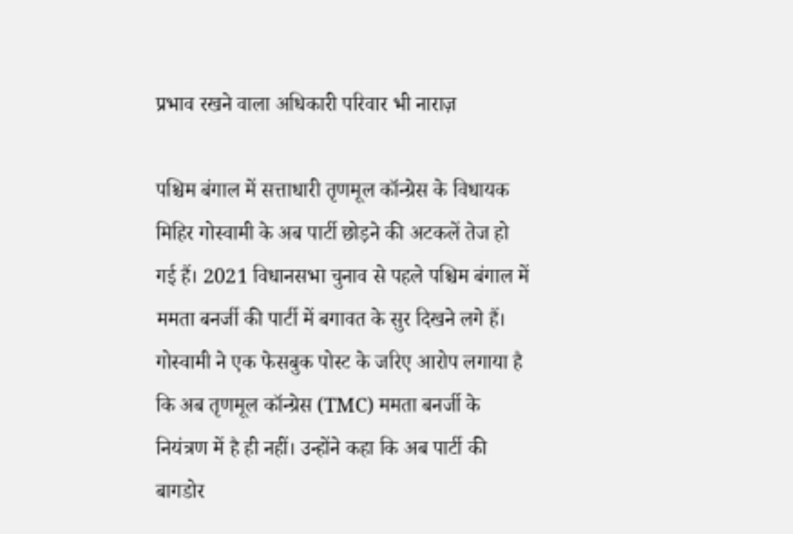प्रभाव रखने वाला अधिकारी परिवार भी नाराज़

पश्चिम बंगाल में सत्ताधारी तृणमूल कॉन्ग्रेस के विधायक मिहिर गोस्वामी के अब पार्टी छोड़ने की अटकलें तेज हो गई हैं। 2021 विधानसभा चुनाव से पहले पश्चिम बंगाल में ममता बनर्जी की पार्टी में बगावत के सुर दिखने लगे हैं। गोस्वामी ने एक फेसबुक पोस्ट के जरिए आरोप लगाया है कि अब तृणमूल कॉन्ग्रेस (TMC) ममता बनर्जी के नियंत्रण में है ही नहीं। उन्होंने कहा कि अब पार्टी की बागडोर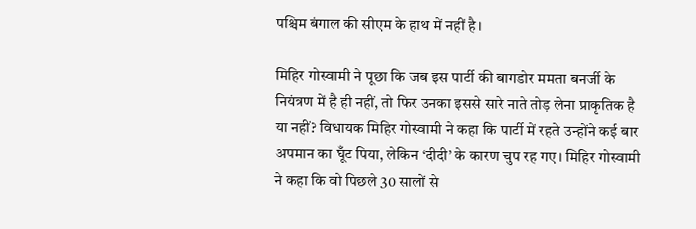पश्चिम बंगाल की सीएम के हाथ में नहीं है।

मिहिर गोस्वामी ने पूछा कि जब इस पार्टी की बागडोर ममता बनर्जी के नियंत्रण में है ही नहीं, तो फिर उनका इससे सारे नाते तोड़ लेना प्राकृतिक है या नहीं? विधायक मिहिर गोस्वामी ने कहा कि पार्टी में रहते उन्होंने कई बार अपमान का घूँट पिया, लेकिन ‘दीदी’ के कारण चुप रह गए। मिहिर गोस्वामी ने कहा कि वो पिछले 30 सालों से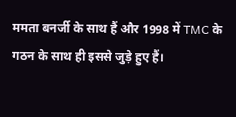ममता बनर्जी के साथ हैं और 1998 में TMC के गठन के साथ ही इससे जुड़े हुए हैं।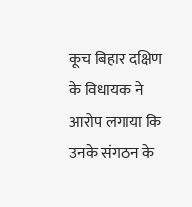कूच बिहार दक्षिण के विधायक ने आरोप लगाया कि उनके संगठन के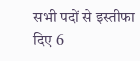सभी पदों से इस्तीफा दिए 6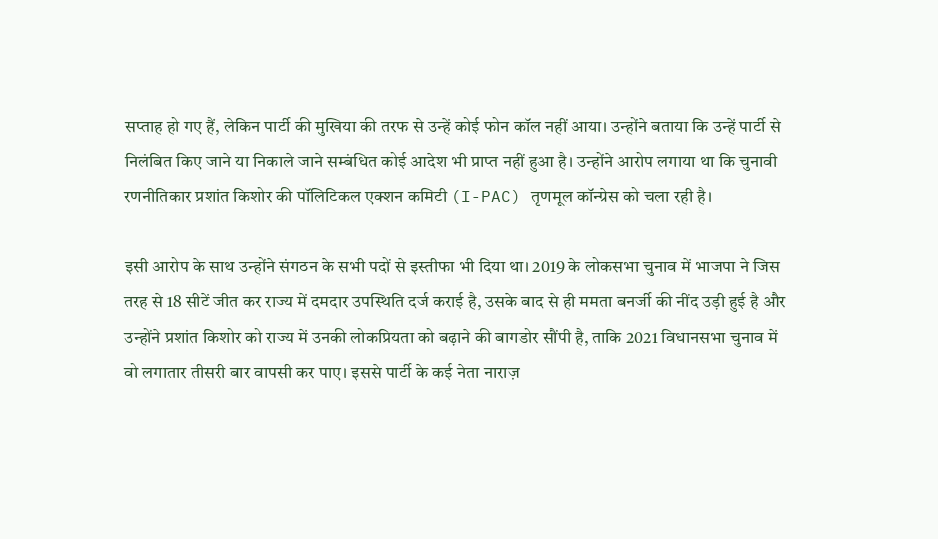सप्ताह हो गए हैं, लेकिन पार्टी की मुखिया की तरफ से उन्हें कोई फोन कॉल नहीं आया। उन्होंने बताया कि उन्हें पार्टी से निलंबित किए जाने या निकाले जाने सम्बंधित कोई आदेश भी प्राप्त नहीं हुआ है। उन्होंने आरोप लगाया था कि चुनावी रणनीतिकार प्रशांत किशोर की पॉलिटिकल एक्शन कमिटी (I-PAC) तृणमूल कॉन्ग्रेस को चला रही है।

इसी आरोप के साथ उन्होंने संगठन के सभी पदों से इस्तीफा भी दिया था। 2019 के लोकसभा चुनाव में भाजपा ने जिस तरह से 18 सीटें जीत कर राज्य में दमदार उपस्थिति दर्ज कराई है, उसके बाद से ही ममता बनर्जी की नींद उड़ी हुई है और उन्होंने प्रशांत किशोर को राज्य में उनकी लोकप्रियता को बढ़ाने की बागडोर सौंपी है, ताकि 2021 विधानसभा चुनाव में वो लगातार तीसरी बार वापसी कर पाए। इससे पार्टी के कई नेता नाराज़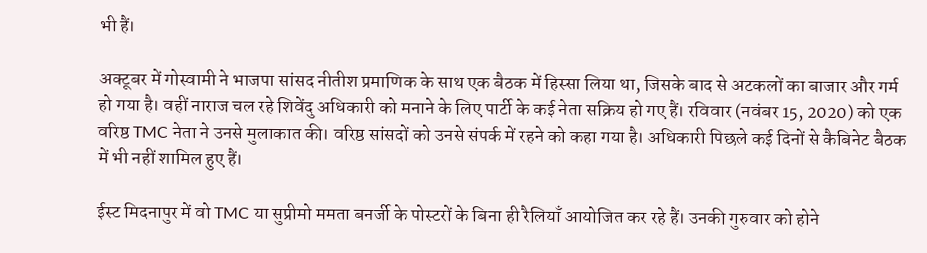भी हैं।

अक्टूबर में गोस्वामी ने भाजपा सांसद नीतीश प्रमाणिक के साथ एक बैठक में हिस्सा लिया था, जिसके बाद से अटकलों का बाजार और गर्म हो गया है। वहीं नाराज चल रहे शिवेंदु अधिकारी को मनाने के लिए पार्टी के कई नेता सक्रिय हो गए हैं। रविवार (नवंबर 15, 2020) को एक वरिष्ठ TMC नेता ने उनसे मुलाकात की। वरिष्ठ सांसदों को उनसे संपर्क में रहने को कहा गया है। अधिकारी पिछले कई दिनों से कैबिनेट बैठक में भी नहीं शामिल हुए हैं।

ईस्ट मिदनापुर में वो TMC या सुप्रीमो ममता बनर्जी के पोस्टरों के बिना ही रैलियाँ आयोजित कर रहे हैं। उनकी गुरुवार को होने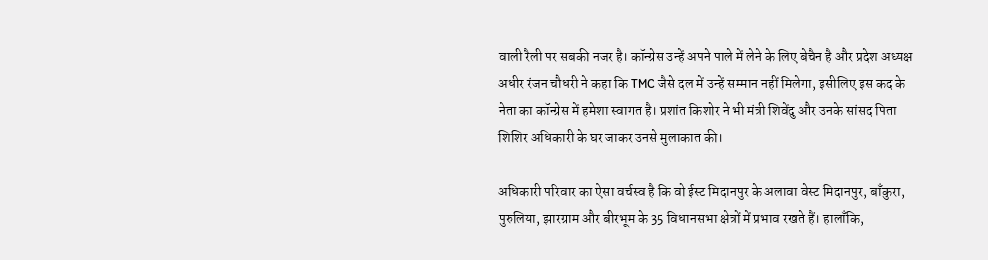वाली रैली पर सबकी नजर है। कॉन्ग्रेस उन्हें अपने पाले में लेने के लिए बेचैन है और प्रदेश अध्यक्ष अधीर रंजन चौधरी ने कहा कि TMC जैसे दल में उन्हें सम्मान नहीं मिलेगा, इसीलिए इस कद के नेता का कॉन्ग्रेस में हमेशा स्वागत है। प्रशांत किशोर ने भी मंत्री शिवेंदु और उनके सांसद पिता शिशिर अधिकारी के घर जाकर उनसे मुलाकात की।

अधिकारी परिवार का ऐसा वर्चस्व है कि वो ईस्ट मिदानपुर के अलावा वेस्ट मिदानपुर, बाँकुरा, पुरुलिया, झारग्राम और बीरभूम के 35 विधानसभा क्षेत्रों में प्रभाव रखते हैं। हालाँकि,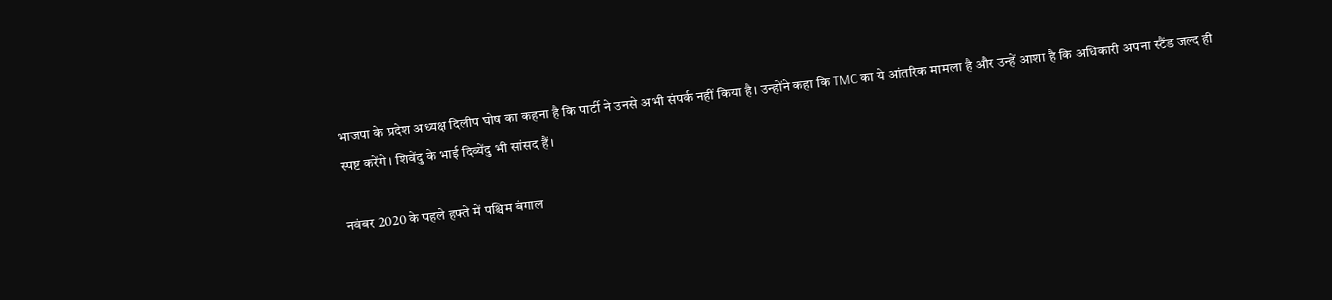भाजपा के प्रदेश अध्यक्ष दिलीप घोष का कहना है कि पार्टी ने उनसे अभी संपर्क नहीं किया है। उन्होंने कहा कि TMC का ये आंतरिक मामला है और उन्हें आशा है कि अधिकारी अपना स्टैंड जल्द ही स्पष्ट करेंगे। शिवेंदु के भाई दिव्येंदु भी सांसद हैं।

नवंबर 2020 के पहले हफ्ते में पश्चिम बंगाल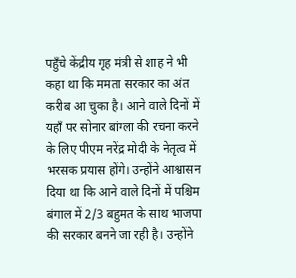पहुँचे केंद्रीय गृह मंत्री से शाह ने भी कहा था कि ममता सरकार का अंत करीब आ चुका है। आने वाले दिनों में यहाँ पर सोनार बांग्ला की रचना करने के लिए पीएम नरेंद्र मोदी के नेतृत्व में भरसक प्रयास होंगे। उन्होंने आश्वासन दिया था कि आने वाले दिनों में पश्चिम बंगाल में 2/3 बहुमत के साथ भाजपा की सरकार बनने जा रही है। उन्होंने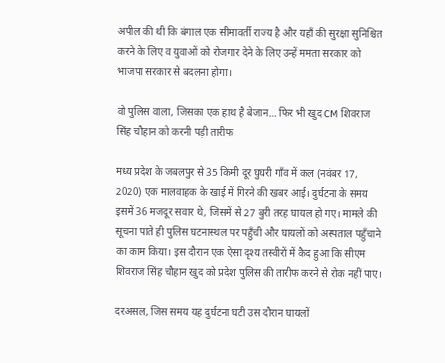अपील की थी कि बंगाल एक सीमावर्ती राज्य है और यहाँ की सुरक्षा सुनिश्चित करने के लिए व युवाओं को रोजगार देने के लिए उन्हें ममता सरकार को भाजपा सरकार से बदलना होगा।

वो पुलिस वाला, जिसका एक हाथ है बेजान… फिर भी खुद CM शिवराज सिंह चौहान को करनी पड़ी तारीफ

मध्य प्रदेश के जबलपुर से 35 किमी दूर घुघरी गाँव में कल (नवंबर 17, 2020) एक मालवाहक के खाई में गिरने की खबर आई। दुर्घटना के समय इसमें 36 मजदूर सवार थे, जिसमें से 27 बुरी तरह घायल हो गए। मामले की सूचना पाते ही पुलिस घटनास्थल पर पहुँची और घायलों को अस्पताल पहुँचाने का काम किया। इस दौरान एक ऐसा दृश्य तस्वीरों में कैद हुआ कि सीएम शिवराज सिंह चौहान खुद को प्रदेश पुलिस की तारीफ करने से रोक नहीं पाए।

दरअसल, जिस समय यह दुर्घटना घटी उस दौरान घायलों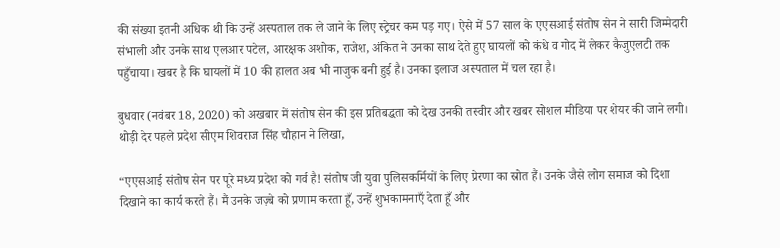की संख्या इतनी अधिक थी कि उन्हें अस्पताल तक ले जाने के लिए स्ट्रेचर कम पड़ गए। ऐसे में 57 साल के एएसआई संतोष सेन ने सारी जिम्मेदारी संभाली और उनके साथ एलआर पटेल, आरक्षक अशोक, राजेश, अंकित ने उनका साथ देते हुए घायलों को कंधे व गोद में लेकर कैजुएलटी तक पहुँचाया। खबर है कि घायलों में 10 की हालत अब भी नाजुक बनी हुई है। उनका इलाज अस्पताल में चल रहा है।

बुधवार (नवंबर 18, 2020) को अखबार में संतोष सेन की इस प्रतिबद्धता को देख उनकी तस्वीर और खबर सोशल मीडिया पर शेयर की जाने लगी। थोड़ी देर पहले प्रदेश सीएम शिवराज सिंह चौहान ने लिखा,

“एएसआई संतोष सेन पर पूरे मध्य प्रदेश को गर्व है! संतोष जी युवा पुलिसकर्मियों के लिए प्रेरणा का स्रोत हैं। उनके जैसे लोग समाज को दिशा दिखाने का कार्य करते हैं। मैं उनके जज़्बे को प्रणाम करता हूँ, उन्हें शुभकामनाएँ देता हूँ और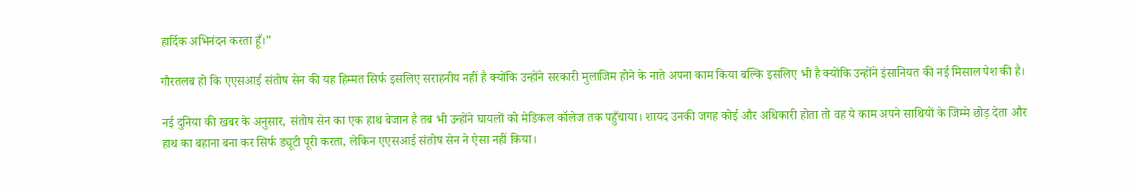हार्दिक अभिनंदन करता हूँ।”

गौरतलब हो कि एएसआई संतोष सेन की यह हिम्मत सिर्फ इसलिए सराहनीय नहीं है क्योंकि उन्होंने सरकारी मुलाजिम होने के नाते अपना काम किया बल्कि इसलिए भी है क्योंकि उन्होंने इंसानियत की नई मिसाल पेश की है।

नई दुनिया की खबर के अनुसार, संतोष सेन का एक हाथ बेजान है तब भी उन्होंने घायलों को मेडिकल कॉलेज तक पहुँचाया। शायद उनकी जगह कोई और अधिकारी होता तो वह ये काम अपने साथियों के जिम्मे छोड़ देता और हाथ का बहाना बना कर सिर्फ ड्यूटी पूरी करता, लेकिन एएसआई संतोष सेन ने ऐसा नहीं किया।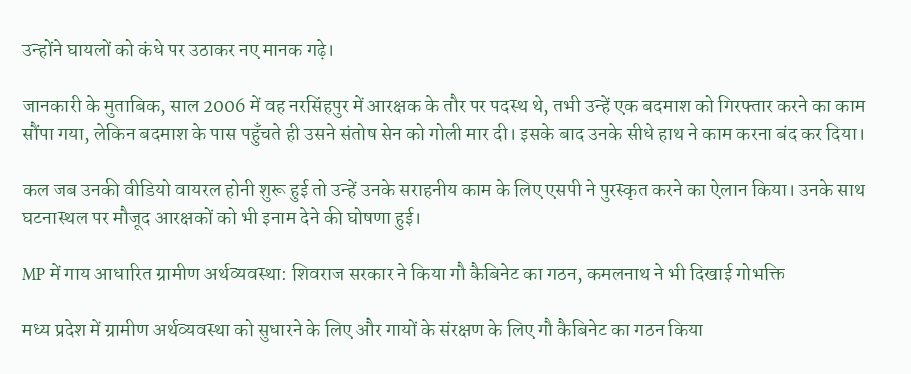उन्होंने घायलों को कंधे पर उठाकर नए मानक गढ़े।

जानकारी के मुताबिक, साल 2006 में वह नरसिंहपुर में आरक्षक के तौर पर पदस्थ थे, तभी उन्हें एक बदमाश को गिरफ्तार करने का काम सौंपा गया, लेकिन बदमाश के पास पहुँचते ही उसने संतोष सेन को गोली मार दी। इसके बाद उनके सीधे हाथ ने काम करना बंद कर दिया।

कल जब उनकी वीडियो वायरल होनी शुरू हुई तो उन्हें उनके सराहनीय काम के लिए एसपी ने पुरस्कृत करने का ऐलान किया। उनके साथ घटनास्थल पर मौजूद आरक्षकों को भी इनाम देने की घोषणा हुई।

MP में गाय आधारित ग्रामीण अर्थव्यवस्था: शिवराज सरकार ने किया गौ कैबिनेट का गठन, कमलनाथ ने भी दिखाई गोभक्ति

मध्य प्रदेश में ग्रामीण अर्थव्यवस्था को सुधारने के लिए और गायों के संरक्षण के लिए गौ कैबिनेट का गठन किया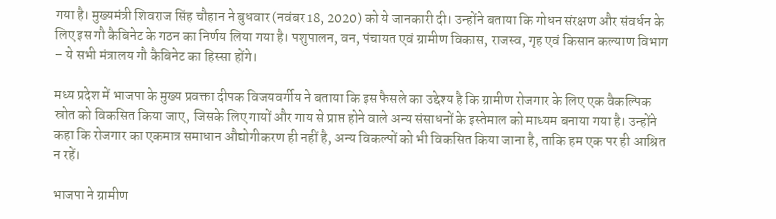गया है। मुख्यमंत्री शिवराज सिंह चौहान ने बुधवार (नवंबर 18, 2020) को ये जानकारी दी। उन्होंने बताया कि गोधन संरक्षण और संवर्धन के लिए इस गौ कैबिनेट के गठन का निर्णय लिया गया है। पशुपालन, वन, पंचायत एवं ग्रामीण विकास, राजस्व, गृह एवं किसान कल्याण विभाग – ये सभी मंत्रालय गौ कैबिनेट का हिस्सा होंगे।

मध्य प्रदेश में भाजपा के मुख्य प्रवक्ता दीपक विजयवर्गीय ने बताया कि इस फैसले का उद्देश्य है कि ग्रामीण रोजगार के लिए एक वैकल्पिक स्रोत को विकसित किया जाए, जिसके लिए गायों और गाय से प्राप्त होने वाले अन्य संसाधनों के इस्तेमाल को माध्यम बनाया गया है। उन्होंने कहा कि रोजगार का एकमात्र समाधान औद्योगीकरण ही नहीं है, अन्य विकल्पों को भी विकसित किया जाना है, ताकि हम एक पर ही आश्रित न रहें।

भाजपा ने ग्रामीण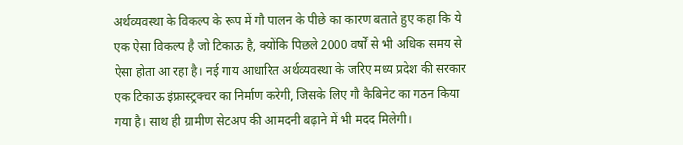अर्थव्यवस्था के विकल्प के रूप में गौ पालन के पीछे का कारण बताते हुए कहा कि ये एक ऐसा विकल्प है जो टिकाऊ है, क्योंकि पिछले 2000 वर्षों से भी अधिक समय से ऐसा होता आ रहा है। नई गाय आधारित अर्थव्यवस्था के जरिए मध्य प्रदेश की सरकार एक टिकाऊ इंफ्रास्ट्रक्चर का निर्माण करेगी, जिसके लिए गौ कैबिनेट का गठन किया गया है। साथ ही ग्रामीण सेटअप की आमदनी बढ़ाने में भी मदद मिलेगी।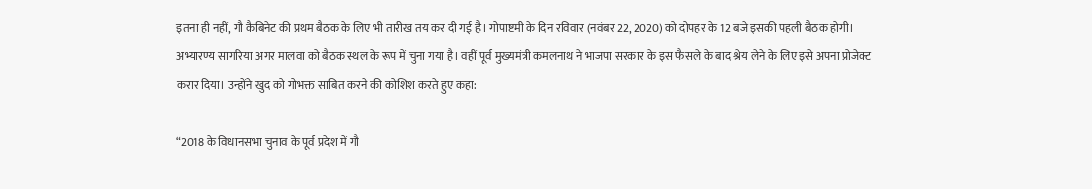इतना ही नहीं, गौ कैबिनेट की प्रथम बैठक के लिए भी तारीख तय कर दी गई है। गोपाष्टमी के दिन रविवार (नवंबर 22, 2020) को दोपहर के 12 बजे इसकी पहली बैठक होगी। अभ्यारण्य सागरिया अगर मालवा को बैठक स्थल के रूप में चुना गया है। वहीं पूर्व मुख्यमंत्री कमलनाथ ने भाजपा सरकार के इस फैसले के बाद श्रेय लेने के लिए इसे अपना प्रोजेक्ट करार दिया। उन्होंने खुद को गोभक्त साबित करने की कोशिश करते हुए कहा:

“2018 के विधानसभा चुनाव के पूर्व प्रदेश में गौ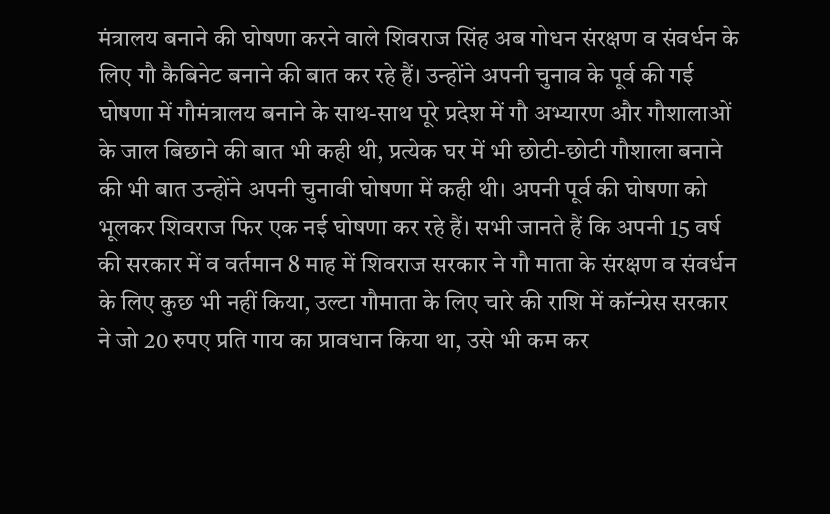मंत्रालय बनाने की घोषणा करने वाले शिवराज सिंह अब गोधन संरक्षण व संवर्धन के लिए गौ कैबिनेट बनाने की बात कर रहे हैं। उन्होंने अपनी चुनाव के पूर्व की गई घोषणा में गौमंत्रालय बनाने के साथ-साथ पूरे प्रदेश में गौ अभ्यारण और गौशालाओं के जाल बिछाने की बात भी कही थी, प्रत्येक घर में भी छोटी-छोटी गौशाला बनाने की भी बात उन्होंने अपनी चुनावी घोषणा में कही थी। अपनी पूर्व की घोषणा को भूलकर शिवराज फिर एक नई घोषणा कर रहे हैं। सभी जानते हैं कि अपनी 15 वर्ष की सरकार में व वर्तमान 8 माह में शिवराज सरकार ने गौ माता के संरक्षण व संवर्धन के लिए कुछ भी नहीं किया, उल्टा गौमाता के लिए चारे की राशि में कॉन्ग्रेस सरकार ने जो 20 रुपए प्रति गाय का प्रावधान किया था, उसे भी कम कर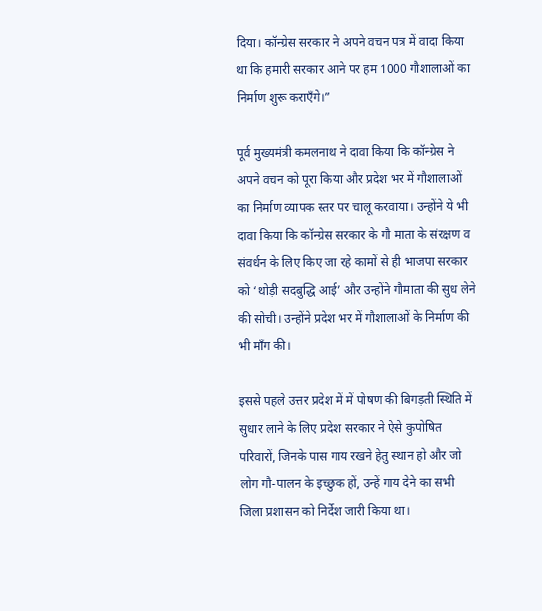दिया। कॉन्ग्रेस सरकार ने अपने वचन पत्र में वादा किया था कि हमारी सरकार आने पर हम 1000 गौशालाओं का निर्माण शुरू कराएँगे।”

पूर्व मुख्यमंत्री कमलनाथ ने दावा किया कि कॉन्ग्रेस ने अपने वचन को पूरा किया और प्रदेश भर में गौशालाओं का निर्माण व्यापक स्तर पर चालू करवाया। उन्होंने ये भी दावा किया कि कॉन्ग्रेस सरकार के गौ माता के संरक्षण व संवर्धन के लिए किए जा रहे कामों से ही भाजपा सरकार को ‘थोड़ी सदबुद्धि आई’ और उन्होंने गौमाता की सुध लेने की सोची। उन्होंने प्रदेश भर में गौशालाओं के निर्माण की भी माँग की।

इससे पहले उत्तर प्रदेश में में पोषण की बिगड़ती स्थिति में सुधार लाने के लिए प्रदेश सरकार ने ऐसे कुपोषित परिवारों, जिनके पास गाय रखने हेतु स्थान हो और जो लोग गौ-पालन के इच्छुक हों, उन्हें गाय देने का सभी जिला प्रशासन को निर्देश जारी किया था।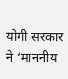योगी सरकार ने ‘माननीय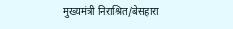मुख्यमंत्री निराश्रित/बेसहारा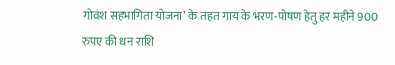गोवंश सहभागिता योजना’ के तहत गाय के भरण-पोषण हेतु हर महीने 900 रुपए की धन राशि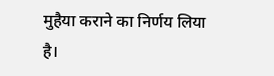मुहैया कराने का निर्णय लिया है।